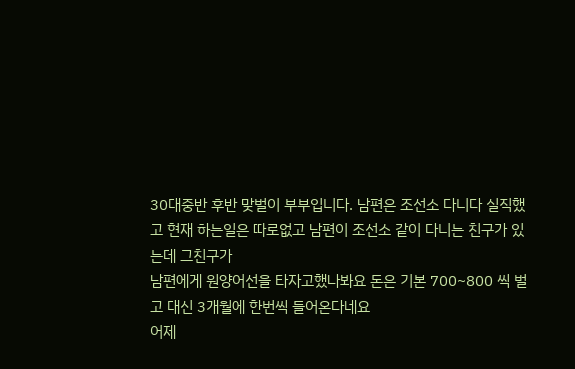30대중반 후반 맞벌이 부부입니다. 남편은 조선소 다니다 실직했고 현재 하는일은 따로없고 남편이 조선소 같이 다니는 친구가 있는데 그친구가
남편에게 원양어선을 타자고했나봐요 돈은 기본 700~800 씩 벌고 대신 3개월에 한번씩 들어온다네요
어제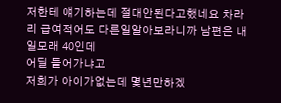저한테 얘기하는데 절대안된다고했네요 차라리 급여적어도 다른일알아보라니까 남편은 내일모래 40인데
어딜 들어가냐고
저희가 아이가없는데 몇년만하겠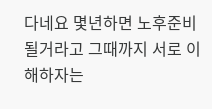다네요 몇년하면 노후준비 될거라고 그때까지 서로 이해하자는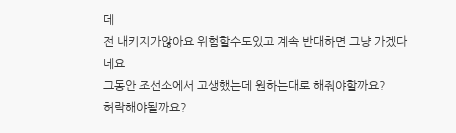데
전 내키지가않아요 위험할수도있고 계속 반대하면 그냥 가겠다네요
그동안 조선소에서 고생했는데 원하는대로 해줘야할까요?
허락해야될까요?